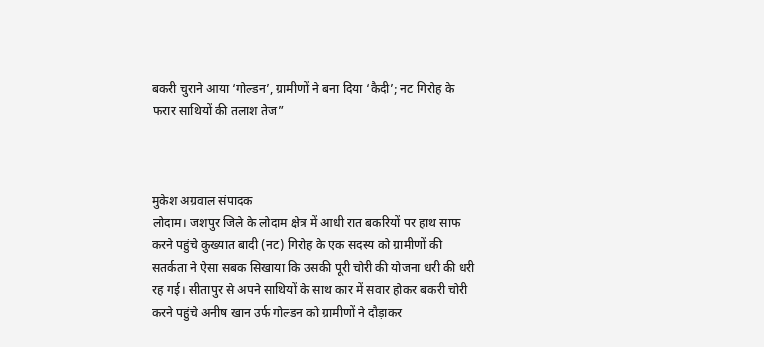बकरी चुराने आया ‘गोल्डन’, ग्रामीणों ने बना दिया ‘कैदी’; नट गिरोह के फरार साथियों की तलाश तेज”



मुकेश अग्रवाल संपादक
लोदाम। जशपुर जिले के लोदाम क्षेत्र में आधी रात बकरियों पर हाथ साफ करने पहुंचे कुख्यात बादी (नट) गिरोह के एक सदस्य को ग्रामीणों की सतर्कता ने ऐसा सबक सिखाया कि उसकी पूरी चोरी की योजना धरी की धरी रह गई। सीतापुर से अपने साथियों के साथ कार में सवार होकर बकरी चोरी करने पहुंचे अनीष खान उर्फ गोल्डन को ग्रामीणों ने दौड़ाकर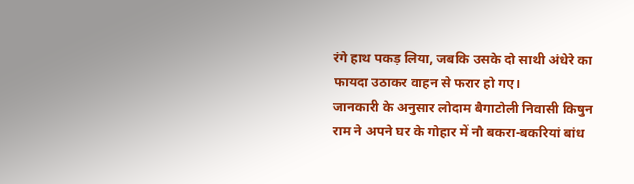रंगे हाथ पकड़ लिया, जबकि उसके दो साथी अंधेरे का फायदा उठाकर वाहन से फरार हो गए।
जानकारी के अनुसार लोदाम बैगाटोली निवासी किषुन राम ने अपने घर के गोहार में नौ बकरा-बकरियां बांध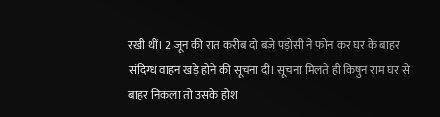रखी थीं। 2 जून की रात करीब दो बजे पड़ोसी ने फोन कर घर के बाहर संदिग्ध वाहन खड़े होने की सूचना दी। सूचना मिलते ही किषुन राम घर से बाहर निकला तो उसके होश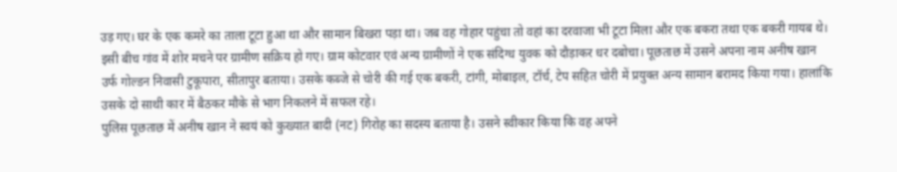उड़ गए। घर के एक कमरे का ताला टूटा हुआ था और सामान बिखरा पड़ा था। जब वह गोहार पहुंचा तो वहां का दरवाजा भी टूटा मिला और एक बकरा तथा एक बकरी गायब थे।
इसी बीच गांव में शोर मचने पर ग्रामीण सक्रिय हो गए। ग्राम कोटवार एवं अन्य ग्रामीणों ने एक संदिग्ध युवक को दौड़ाकर धर दबोचा। पूछताछ में उसने अपना नाम अनीष खान उर्फ गोल्डन निवासी टुकूपारा, सीतापुर बताया। उसके कब्जे से चोरी की गई एक बकरी, टांगी, मोबाइल, टॉर्च, टेप सहित चोरी में प्रयुक्त अन्य सामान बरामद किया गया। हालांकि उसके दो साथी कार में बैठकर मौके से भाग निकलने में सफल रहे।
पुलिस पूछताछ में अनीष खान ने स्वयं को कुख्यात बादी (नट) गिरोह का सदस्य बताया है। उसने स्वीकार किया कि वह अपने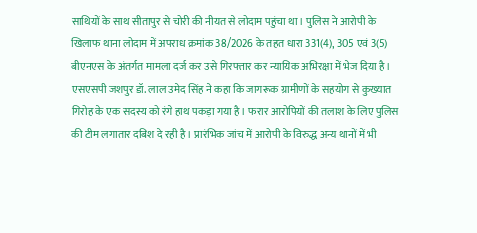साथियों के साथ सीतापुर से चोरी की नीयत से लोदाम पहुंचा था। पुलिस ने आरोपी के खिलाफ थाना लोदाम में अपराध क्रमांक 38/2026 के तहत धारा 331(4), 305 एवं 3(5) बीएनएस के अंतर्गत मामला दर्ज कर उसे गिरफ्तार कर न्यायिक अभिरक्षा में भेज दिया है।
एसएसपी जशपुर डॉ. लाल उमेद सिंह ने कहा कि जागरूक ग्रामीणों के सहयोग से कुख्यात गिरोह के एक सदस्य को रंगे हाथ पकड़ा गया है। फरार आरोपियों की तलाश के लिए पुलिस की टीम लगातार दबिश दे रही है। प्रारंभिक जांच में आरोपी के विरुद्ध अन्य थानों में भी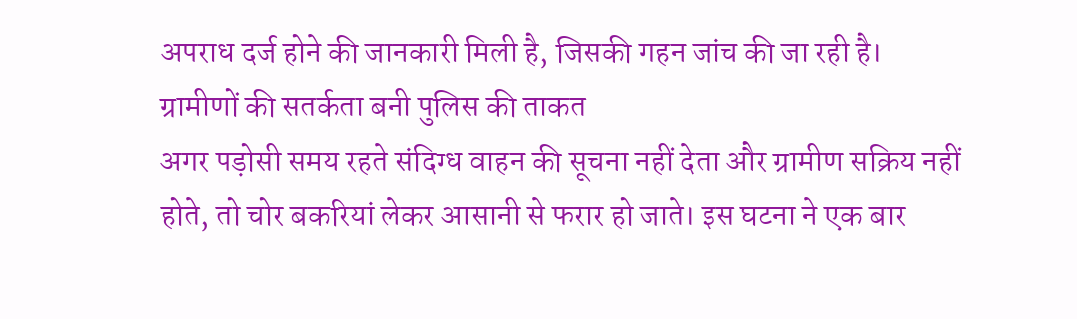अपराध दर्ज होने की जानकारी मिली है, जिसकी गहन जांच की जा रही है।
ग्रामीणों की सतर्कता बनी पुलिस की ताकत
अगर पड़ोसी समय रहते संदिग्ध वाहन की सूचना नहीं देता और ग्रामीण सक्रिय नहीं होते, तो चोर बकरियां लेकर आसानी से फरार हो जाते। इस घटना ने एक बार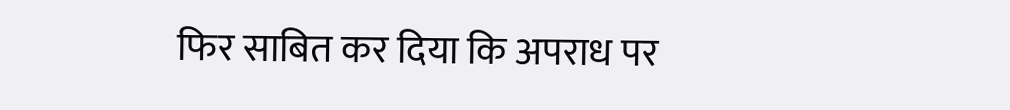फिर साबित कर दिया कि अपराध पर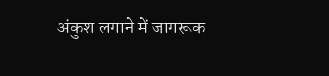अंकुश लगाने में जागरूक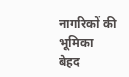नागरिकों की भूमिका बेहद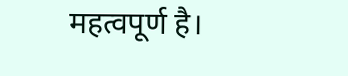महत्वपूर्ण है।